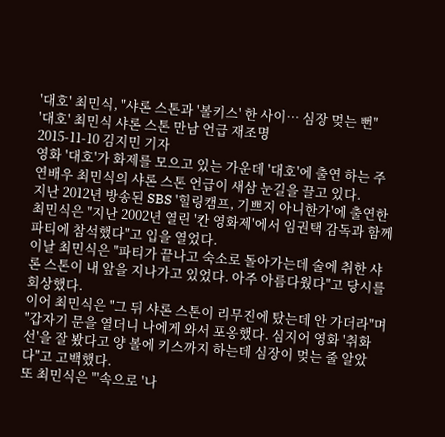'대호' 최민식, "샤론 스톤과 '볼키스' 한 사이… 심장 멎는 뻔"
'대호' 최민식 샤론 스톤 만남 언급 재조명
2015-11-10 김지민 기자
영화 '대호'가 화제를 모으고 있는 가운데 '대호'에 출연 하는 주연배우 최민식의 샤론 스톤 언급이 새삼 눈길을 끌고 있다.
지난 2012년 방송된 SBS '힐링캠프, 기쁘지 아니한가'에 출연한 최민식은 "지난 2002년 열린 '칸 영화제'에서 임권택 감독과 함께 파티에 참석했다"고 입을 열었다.
이날 최민식은 "파티가 끝나고 숙소로 돌아가는데 술에 취한 샤론 스톤이 내 앞을 지나가고 있었다. 아주 아름다웠다"고 당시를 회상했다.
이어 최민식은 "그 뒤 샤론 스톤이 리무진에 탔는데 안 가더라"며 "갑자기 문을 열더니 나에게 와서 포옹했다. 심지어 영화 '취화선'을 잘 봤다고 양 볼에 키스까지 하는데 심장이 멎는 줄 알았다"고 고백했다.
또 최민식은 "'속으로 '나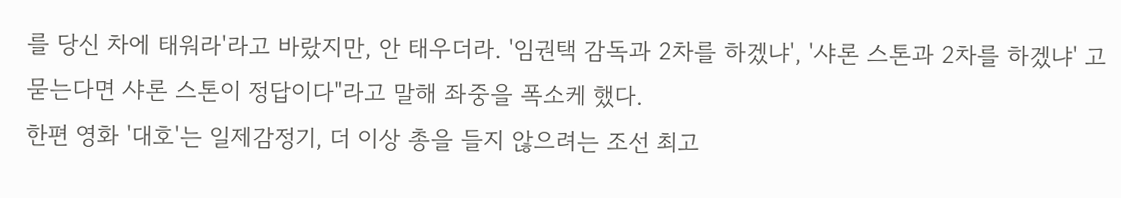를 당신 차에 태워라'라고 바랐지만, 안 태우더라. '임권택 감독과 2차를 하겠냐', '샤론 스톤과 2차를 하겠냐' 고 묻는다면 샤론 스톤이 정답이다"라고 말해 좌중을 폭소케 했다.
한편 영화 '대호'는 일제감정기, 더 이상 총을 들지 않으려는 조선 최고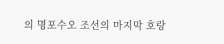의 명포수오 조선의 마지막 호랑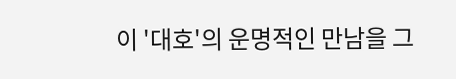이 '대호'의 운명적인 만남을 그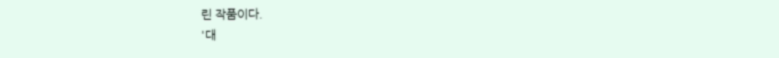린 작품이다.
'대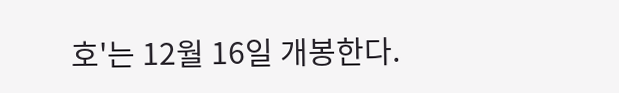호'는 12월 16일 개봉한다.